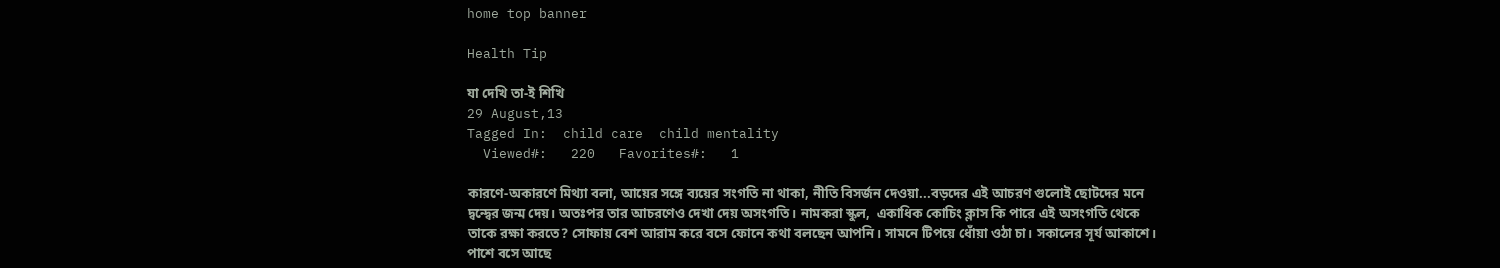home top banner

Health Tip

যা দেখি তা-ই শিখি
29 August,13
Tagged In:  child care  child mentality
  Viewed#:   220   Favorites#:   1

কারণে-অকারণে মিথ্যা বলা, আয়ের সঙ্গে ব্যয়ের সংগতি না থাকা, নীতি বিসর্জন দেওয়া...বড়দের এই আচরণ গুলোই ছোটদের মনে দ্বন্দ্বের জন্ম দেয়। অতঃপর তার আচরণেও দেখা দেয় অসংগতি। নামকরা স্কুল,  একাধিক কোচিং ক্লাস কি পারে এই অসংগতি থেকে তাকে রক্ষা করতে? সোফায় বেশ আরাম করে বসে ফোনে কথা বলছেন আপনি। সামনে টিপয়ে ধোঁয়া ওঠা চা। সকালের সূর্য আকাশে। পাশে বসে আছে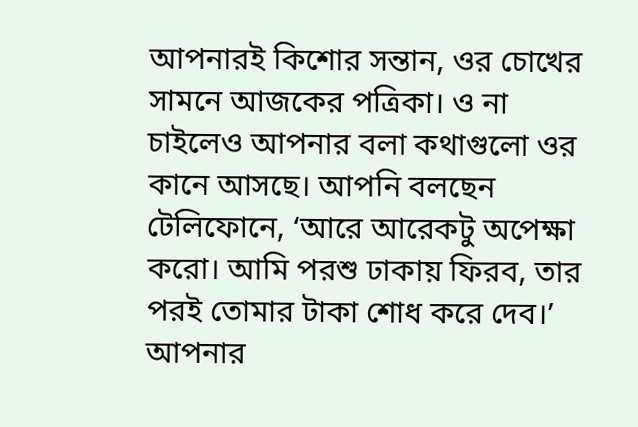আপনারই কিশোর সন্তান, ওর চোখের সামনে আজকের পত্রিকা। ও না চাইলেও আপনার বলা কথাগুলো ওর কানে আসছে। আপনি বলছেন টেলিফোনে, ‘আরে আরেকটু অপেক্ষা করো। আমি পরশু ঢাকায় ফিরব, তার পরই তোমার টাকা শোধ করে দেব।’ আপনার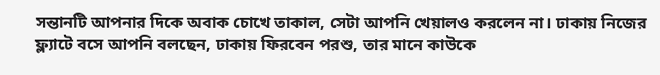সন্তানটি আপনার দিকে অবাক চোখে তাকাল, সেটা আপনি খেয়ালও করলেন না। ঢাকায় নিজের ফ্ল্যাটে বসে আপনি বলছেন, ঢাকায় ফিরবেন পরশু, তার মানে কাউকে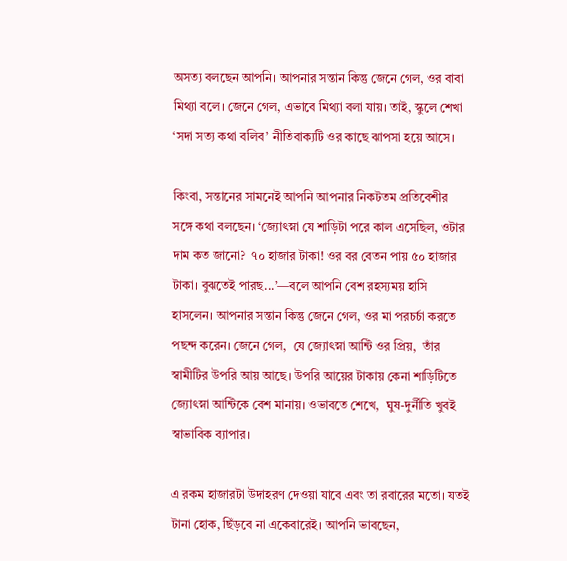অসত্য বলছেন আপনি। আপনার সন্তান কিন্তু জেনে গেল, ওর বাবা মিথ্যা বলে। জেনে গেল, এভাবে মিথ্যা বলা যায়। তাই, স্কুলে শেখা ‘সদা সত্য কথা বলিব’ নীতিবাক্যটি ওর কাছে ঝাপসা হয়ে আসে।

কিংবা, সন্তানের সামনেই আপনি আপনার নিকটতম প্রতিবেশীর সঙ্গে কথা বলছেন। ‘জ্যোৎস্না যে শাড়িটা পরে কাল এসেছিল, ওটার দাম কত জানো?  ৭০ হাজার টাকা! ওর বর বেতন পায় ৫০ হাজার টাকা। বুঝতেই পারছ...’—বলে আপনি বেশ রহস্যময় হাসি হাসলেন। আপনার সন্তান কিন্তু জেনে গেল, ওর মা পরচর্চা করতে পছন্দ করেন। জেনে গেল,  যে জ্যোৎস্না আন্টি ওর প্রিয়,  তাঁর স্বামীটির উপরি আয় আছে। উপরি আয়ের টাকায় কেনা শাড়িটিতে জ্যোৎস্না আন্টিকে বেশ মানায়। ওভাবতে শেখে,  ঘুষ-দুর্নীতি খুবই স্বাভাবিক ব্যাপার।

এ রকম হাজারটা উদাহরণ দেওয়া যাবে এবং তা রবারের মতো। যতই টানা হোক, ছিঁড়বে না একেবারেই। আপনি ভাবছেন,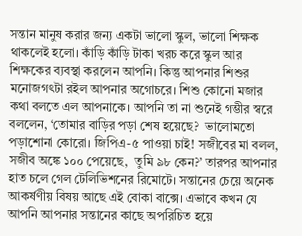সন্তান মানুষ করার জন্য একটা ভালো স্কুল, ভালো শিক্ষক থাকলেই হলো। কাঁড়ি কাঁড়ি টাকা খরচ করে স্কুল আর শিক্ষকের ব্যবস্থা করলেন আপনি। কিন্তু আপনার শিশুর মনোজগৎটা রইল আপনার অগোচরে। শিশু কোনো মজার কথা বলতে এল আপনাকে। আপনি তা না শুনেই গম্ভীর স্বরে বললেন, ‘তোমার বাড়ির পড়া শেষ হয়েছে?  ভালোমতো পড়াশোনা কোরো। জিপিএ-৫ পাওয়া চাই! সজীবের মা বলল, সজীব অঙ্কে ১০০ পেয়েছে,  তুমি ৯৮ কেন?’ তারপর আপনার হাত চলে গেল টেলিভিশনের রিমোটে। সন্তানের চেয়ে অনেক আকর্ষণীয় বিষয় আছে এই বোকা বাক্সে। এভাবে কখন যে আপনি আপনার সন্তানের কাছে অপরিচিত হয়ে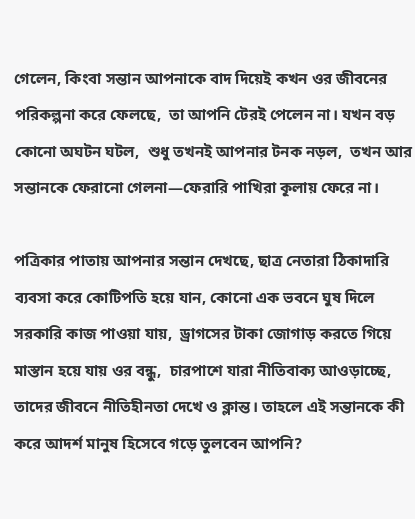গেলেন, কিংবা সন্তান আপনাকে বাদ দিয়েই কখন ওর জীবনের পরিকল্পনা করে ফেলছে,  তা আপনি টেরই পেলেন না। যখন বড় কোনো অঘটন ঘটল,  শুধু তখনই আপনার টনক নড়ল,  তখন আর সন্তানকে ফেরানো গেলনা—ফেরারি পাখিরা কূলায় ফেরে না।

পত্রিকার পাতায় আপনার সন্তান দেখছে, ছাত্র নেতারা ঠিকাদারি ব্যবসা করে কোটিপতি হয়ে যান, কোনো এক ভবনে ঘুষ দিলে সরকারি কাজ পাওয়া যায়,  ড্রাগসের টাকা জোগাড় করতে গিয়ে মাস্তান হয়ে যায় ওর বন্ধু,  চারপাশে যারা নীতিবাক্য আওড়াচ্ছে,  তাদের জীবনে নীতিহীনতা দেখে ও ক্লান্ত। তাহলে এই সন্তানকে কী করে আদর্শ মানুষ হিসেবে গড়ে তুলবেন আপনি?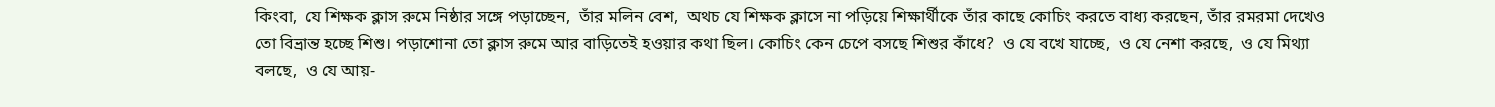কিংবা,  যে শিক্ষক ক্লাস রুমে নিষ্ঠার সঙ্গে পড়াচ্ছেন,  তাঁর মলিন বেশ,  অথচ যে শিক্ষক ক্লাসে না পড়িয়ে শিক্ষার্থীকে তাঁর কাছে কোচিং করতে বাধ্য করছেন, তাঁর রমরমা দেখেও তো বিভ্রান্ত হচ্ছে শিশু। পড়াশোনা তো ক্লাস রুমে আর বাড়িতেই হওয়ার কথা ছিল। কোচিং কেন চেপে বসছে শিশুর কাঁধে?  ও যে বখে যাচ্ছে,  ও যে নেশা করছে,  ও যে মিথ্যা বলছে,  ও যে আয়-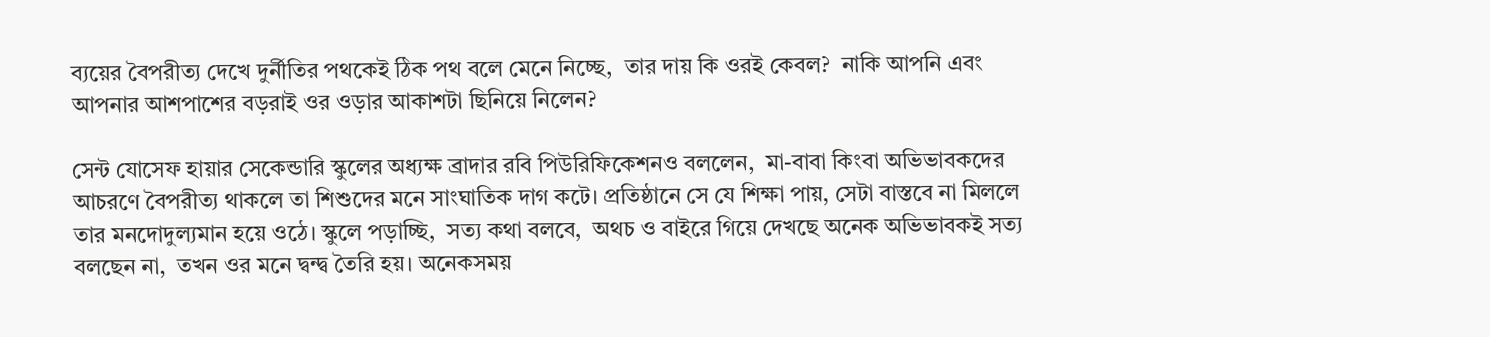ব্যয়ের বৈপরীত্য দেখে দুর্নীতির পথকেই ঠিক পথ বলে মেনে নিচ্ছে,  তার দায় কি ওরই কেবল?  নাকি আপনি এবং আপনার আশপাশের বড়রাই ওর ওড়ার আকাশটা ছিনিয়ে নিলেন?

সেন্ট যোসেফ হায়ার সেকেন্ডারি স্কুলের অধ্যক্ষ ব্রাদার রবি পিউরিফিকেশনও বললেন,  মা-বাবা কিংবা অভিভাবকদের আচরণে বৈপরীত্য থাকলে তা শিশুদের মনে সাংঘাতিক দাগ কটে। প্রতিষ্ঠানে সে যে শিক্ষা পায়, সেটা বাস্তবে না মিললে তার মনদোদুল্যমান হয়ে ওঠে। স্কুলে পড়াচ্ছি,  সত্য কথা বলবে,  অথচ ও বাইরে গিয়ে দেখছে অনেক অভিভাবকই সত্য বলছেন না,  তখন ওর মনে দ্বন্দ্ব তৈরি হয়। অনেকসময়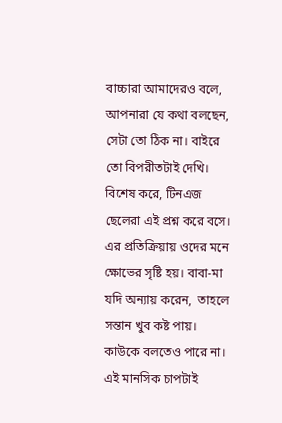বাচ্চারা আমাদেরও বলে, আপনারা যে কথা বলছেন,  সেটা তো ঠিক না। বাইরে তো বিপরীতটাই দেখি। বিশেষ করে, টিনএজ ছেলেরা এই প্রশ্ন করে বসে। এর প্রতিক্রিয়ায় ওদের মনে ক্ষোভের সৃষ্টি হয়। বাবা-মা যদি অন্যায় করেন,  তাহলে সন্তান খুব কষ্ট পায়। কাউকে বলতেও পারে না। এই মানসিক চাপটাই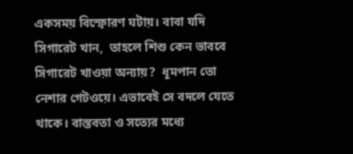একসময় বিস্ফোরণ ঘটায়। বাবা যদি সিগারেট খান,  তাহলে শিশু কেন ভাববে সিগারেট খাওয়া অন্যায়?  ধূমপান তো নেশার গেটওয়ে। এভাবেই সে বদলে যেতে থাকে। বাস্তবতা ও সত্যের মধ্যে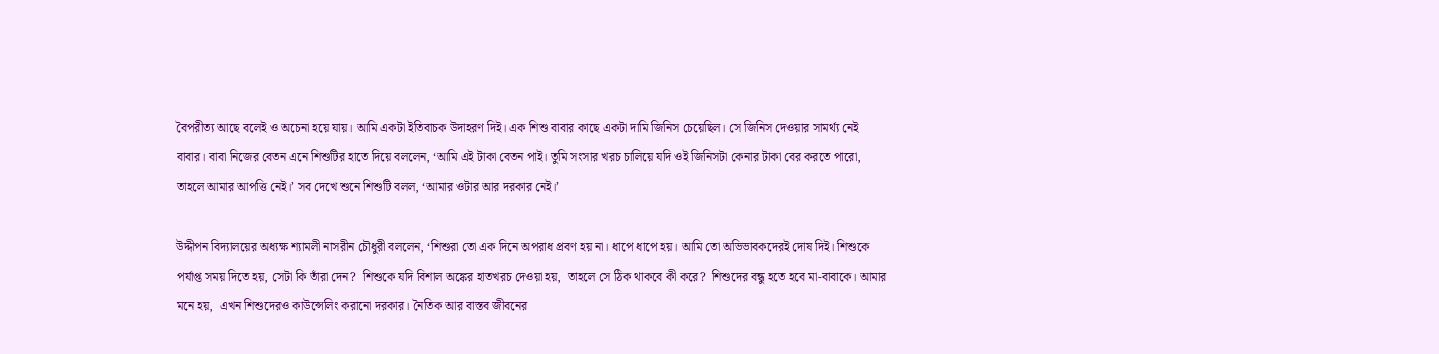বৈপরীত্য আছে বলেই ও অচেনা হয়ে যায়। আমি একটা ইতিবাচক উদাহরণ দিই। এক শিশু বাবার কাছে একটা দামি জিনিস চেয়েছিল। সে জিনিস দেওয়ার সামর্থ্য নেই বাবার। বাবা নিজের বেতন এনে শিশুটির হাতে দিয়ে বললেন, ‘আমি এই টাকা বেতন পাই। তুমি সংসার খরচ চালিয়ে যদি ওই জিনিসটা কেনার টাকা বের করতে পারো, তাহলে আমার আপত্তি নেই।’ সব দেখে শুনে শিশুটি বলল, ‘আমার ওটার আর দরকার নেই।’

উদ্দীপন বিদ্যালয়ের অধ্যক্ষ শ্যামলী নাসরীন চৌধুরী বললেন, ‘শিশুরা তো এক দিনে অপরাধ প্রবণ হয় না। ধাপে ধাপে হয়। আমি তো অভিভাবকদেরই দোষ দিই। শিশুকে পর্যাপ্ত সময় দিতে হয়, সেটা কি তাঁরা দেন?  শিশুকে যদি বিশাল অঙ্কের হাতখরচ দেওয়া হয়,  তাহলে সে ঠিক থাকবে কী করে?  শিশুদের বন্ধু হতে হবে মা-বাবাকে। আমার মনে হয়,  এখন শিশুদেরও কাউন্সেলিং করানো দরকার। নৈতিক আর বাস্তব জীবনের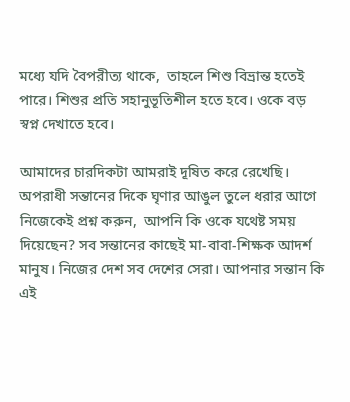মধ্যে যদি বৈপরীত্য থাকে,  তাহলে শিশু বিভ্রান্ত হতেই পারে। শিশুর প্রতি সহানুভূতিশীল হতে হবে। ওকে বড় স্বপ্ন দেখাতে হবে।

আমাদের চারদিকটা আমরাই দূষিত করে রেখেছি। অপরাধী সন্তানের দিকে ঘৃণার আঙুল তুলে ধরার আগে নিজেকেই প্রশ্ন করুন,  আপনি কি ওকে যথেষ্ট সময় দিয়েছেন? সব সন্তানের কাছেই মা-বাবা-শিক্ষক আদর্শ মানুষ। নিজের দেশ সব দেশের সেরা। আপনার সন্তান কি এই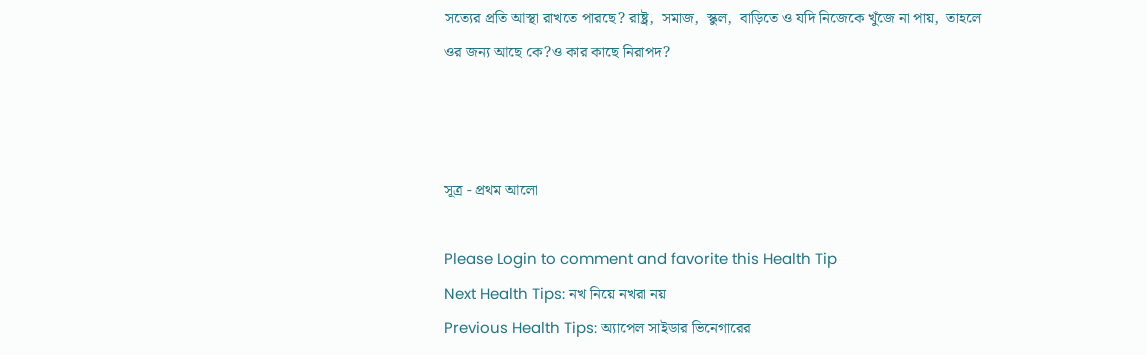সত্যের প্রতি আস্থা রাখতে পারছে? রাষ্ট্র,  সমাজ,  স্কুল,  বাড়িতে ও যদি নিজেকে খুঁজে না পায়,  তাহলে ওর জন্য আছে কে?ও কার কাছে নিরাপদ?



সূত্র - প্রথম আলো

Please Login to comment and favorite this Health Tip
Next Health Tips: নখ নিয়ে নখরা নয়
Previous Health Tips: অ্যাপেল সাইডার ভিনেগারের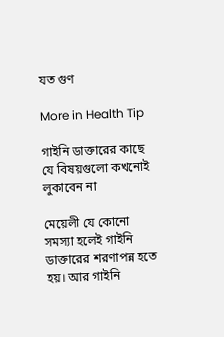যত গুণ

More in Health Tip

গাইনি ডাক্তারের কাছে যে বিষয়গুলো কখনোই লুকাবেন না

মেয়েলী যে কোনো সমস্যা হলেই গাইনি ডাক্তারের শরণাপন্ন হতে হয়। আর গাইনি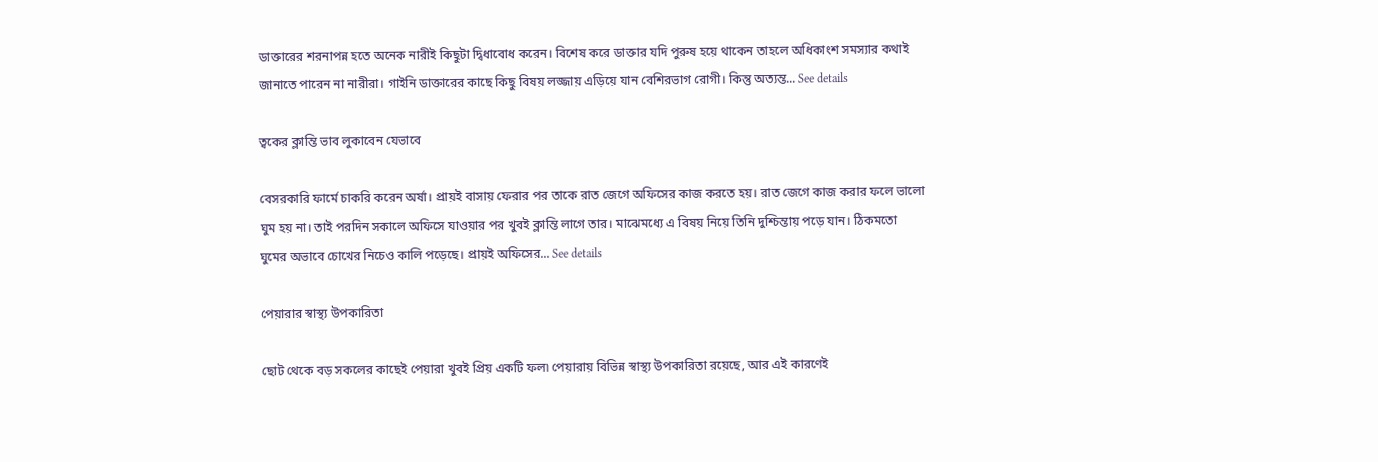ডাক্তারের শরনাপন্ন হতে অনেক নারীই কিছুটা দ্বিধাবোধ করেন। বিশেষ করে ডাক্তার যদি পুরুষ হয়ে থাকেন তাহলে অধিকাংশ সমস্যার কথাই জানাতে পারেন না নারীরা। গাইনি ডাক্তারের কাছে কিছু বিষয় লজ্জায় এড়িয়ে যান বেশিরভাগ রোগী। কিন্তু অত্যন্ত... See details

ত্বকের ক্লান্তি ভাব লুকাবেন যেভাবে

বেসরকারি ফার্মে চাকরি করেন অর্ষা। প্রায়ই বাসায় ফেরার পর তাকে রাত জেগে অফিসের কাজ করতে হয়। রাত জেগে কাজ করার ফলে ভালো ঘুম হয় না। তাই পরদিন সকালে অফিসে যাওয়ার পর খুবই ক্লান্তি লাগে তার। মাঝেমধ্যে এ বিষয় নিয়ে তিনি দুশ্চিন্তায় পড়ে যান। ঠিকমতো ঘুমের অভাবে চোখের নিচেও কালি পড়েছে। প্রায়ই অফিসের... See details

পেয়ারার স্বাস্থ্য উপকারিতা

ছোট থেকে বড় সকলের কাছেই পেয়ারা খুবই প্রিয় একটি ফল৷ পেয়ারায় বিভিন্ন স্বাস্থ্য উপকারিতা রয়েছে, আর এই কারণেই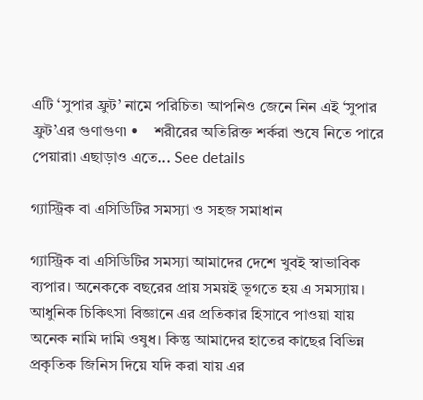এটি ‘সুপার ফ্রুট’ নামে পরিচিত৷ আপনিও জেনে নিন এই ‘সুপার ফ্রুট’এর গুণাগুণ৷ •    শরীরের অতিরিক্ত শর্করা শুষে নিতে পারে পেয়ারা৷ এছাড়াও এতে... See details

গ্যাস্ট্রিক বা এসিডিটির সমস্যা ও সহজ সমাধান

গ্যাস্ট্রিক বা এসিডিটির সমস্যা আমাদের দেশে খুবই স্বাভাবিক ব্যপার। অনেককে বছরের প্রায় সময়ই ভূগতে হয় এ সমস্যায়। আধুনিক চিকিৎসা বিজ্ঞানে এর প্রতিকার হিসাবে পাওয়া যায় অনেক নামি দামি ওষুধ। কিন্তু আমাদের হাতের কাছের বিভিন্ন প্রকৃতিক জিনিস দিয়ে যদি করা যায় এর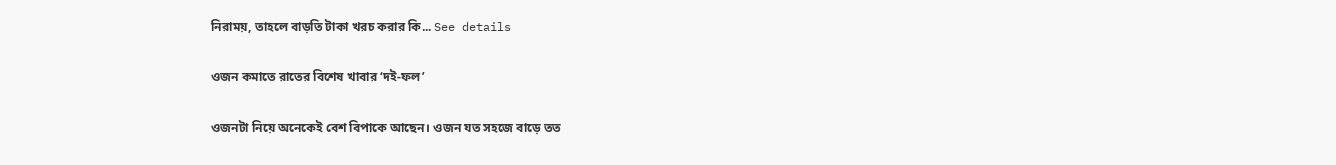নিরাময়, তাহলে বাড়তি টাকা খরচ করার কি... See details

ওজন কমাতে রাতের বিশেষ খাবার ‘দই-ফল’

ওজনটা নিয়ে অনেকেই বেশ বিপাকে আছেন। ওজন যত সহজে বাড়ে তত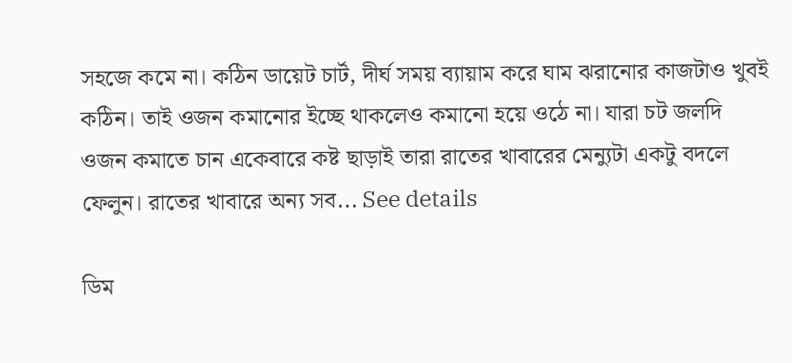সহজে কমে না। কঠিন ডায়েট চার্ট, দীর্ঘ সময় ব্যায়াম করে ঘাম ঝরানোর কাজটাও খুবই কঠিন। তাই ওজন কমানোর ইচ্ছে থাকলেও কমানো হয়ে ওঠে না। যারা চট জলদি ওজন কমাতে চান একেবারে কষ্ট ছাড়াই তারা রাতের খাবারের মেন্যুটা একটু বদলে ফেলুন। রাতের খাবারে অন্য সব... See details

ডিম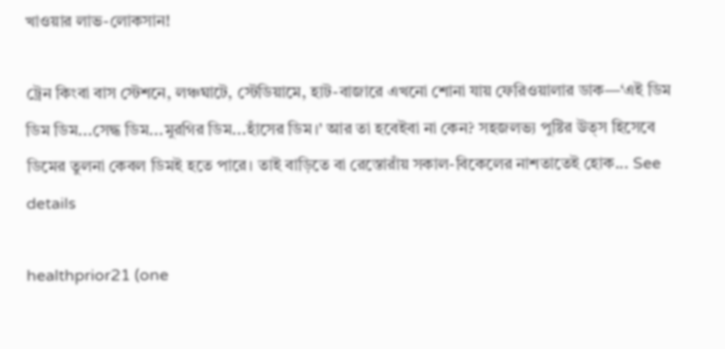খাওয়ার লাভ-লোকসান!

ট্রেন কিংবা বাস স্টেশনে, লঞ্চঘাটে, স্টেডিয়ামে, হাট-বাজারে এখনো শোনা যায় ফেরিওয়ালার ডাক—‘এই ডিম ডিম ডিম...সেদ্ধ ডিম...মুরগির ডিম...হাঁসের ডিম।’ আর তা হবেইবা না কেন? সহজলভ্য পুষ্টির উত্স হিসেবে ডিমের তুলনা কেবল ডিমই হতে পারে। তাই বাড়িতে বা রেস্তোরাঁয় সকাল-বিকেলের নাশতাতেই হোক... See details

healthprior21 (one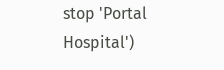stop 'Portal Hospital')